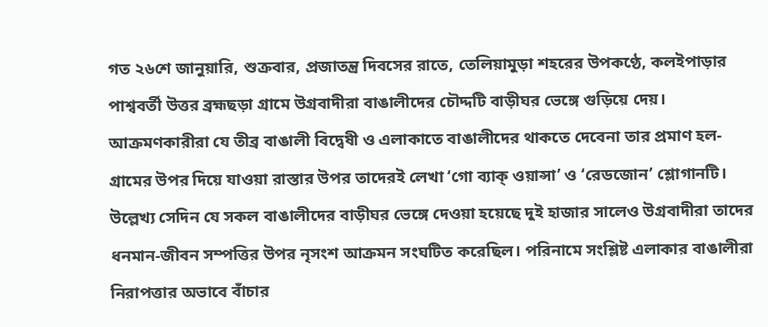গত ২৬শে জানুয়ারি, শুক্রবার, প্রজাতন্ত্র দিবসের রাতে, তেলিয়ামুড়া শহরের উপকণ্ঠে, কলইপাড়ার পাশ্ববর্তী উত্তর ব্রহ্মছড়া গ্রামে উগ্রবাদীরা বাঙালীদের চৌদ্দটি বাড়ীঘর ভেঙ্গে গুড়িয়ে দেয়। আক্রমণকারীরা যে তীব্র বাঙালী বিদ্বেষী ও এলাকাতে বাঙালীদের থাকতে দেবেনা তার প্রমাণ হল- গ্রামের উপর দিয়ে যাওয়া রাস্তার উপর তাদেরই লেখা ‘গো ব্যাক্ ওয়ান্সা’ ও ‘রেডজোন’ শ্লোগানটি। উল্লেখ্য সেদিন যে সকল বাঙালীদের বাড়ীঘর ভেঙ্গে দেওয়া হয়েছে দুই হাজার সালেও উগ্রবাদীরা তাদের ধনমান-জীবন সম্পত্তির উপর নৃসংশ আক্রমন সংঘটিত করেছিল। পরিনামে সংশ্লিষ্ট এলাকার বাঙালীরা নিরাপত্তার অভাবে বাঁচার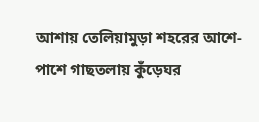আশায় তেলিয়ামুড়া শহরের আশে-পাশে গাছতলায় কুঁড়েঘর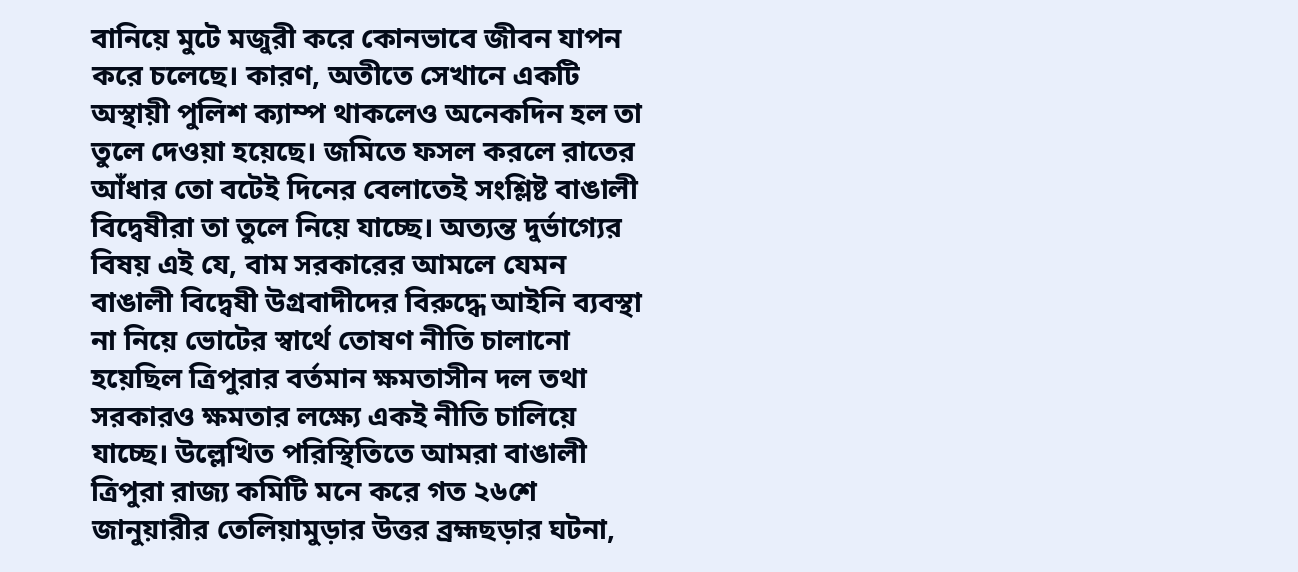বানিয়ে মুটে মজুরী করে কোনভাবে জীবন যাপন করে চলেছে। কারণ, অতীতে সেখানে একটি অস্থায়ী পুলিশ ক্যাম্প থাকলেও অনেকদিন হল তা তুলে দেওয়া হয়েছে। জমিতে ফসল করলে রাতের আঁধার তো বটেই দিনের বেলাতেই সংশ্লিষ্ট বাঙালী বিদ্বেষীরা তা তুলে নিয়ে যাচ্ছে। অত্যন্ত দুর্ভাগ্যের বিষয় এই যে, বাম সরকারের আমলে যেমন বাঙালী বিদ্বেষী উগ্রবাদীদের বিরুদ্ধে আইনি ব্যবস্থা না নিয়ে ভোটের স্বার্থে তোষণ নীতি চালানো হয়েছিল ত্রিপুরার বর্তমান ক্ষমতাসীন দল তথা সরকারও ক্ষমতার লক্ষ্যে একই নীতি চালিয়ে যাচ্ছে। উল্লেখিত পরিস্থিতিতে আমরা বাঙালী ত্রিপুরা রাজ্য কমিটি মনে করে গত ২৬শে জানুয়ারীর তেলিয়ামুড়ার উত্তর ব্রহ্মছড়ার ঘটনা,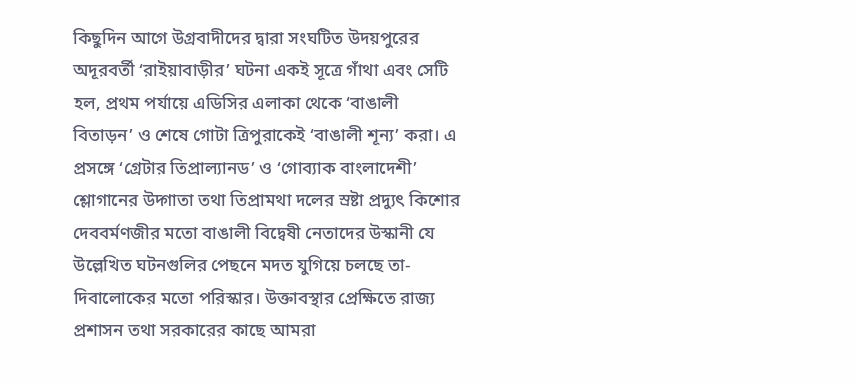কিছুদিন আগে উগ্রবাদীদের দ্বারা সংঘটিত উদয়পুরের অদূরবর্তী ‘রাইয়াবাড়ীর’ ঘটনা একই সূত্রে গাঁথা এবং সেটি হল, প্রথম পর্যায়ে এডিসির এলাকা থেকে ‘বাঙালী বিতাড়ন’ ও শেষে গোটা ত্রিপুরাকেই ‘বাঙালী শূন্য’ করা। এ প্রসঙ্গে ‘গ্রেটার তিপ্রাল্যানড’ ও ‘গোব্যাক বাংলাদেশী’ শ্লোগানের উদ্গাতা তথা তিপ্রামথা দলের স্রষ্টা প্রদ্যুৎ কিশোর দেববর্মণজীর মতো বাঙালী বিদ্বেষী নেতাদের উস্কানী যে উল্লেখিত ঘটনগুলির পেছনে মদত যুগিয়ে চলছে তা- দিবালোকের মতো পরিস্কার। উক্তাবস্থার প্রেক্ষিতে রাজ্য প্রশাসন তথা সরকারের কাছে আমরা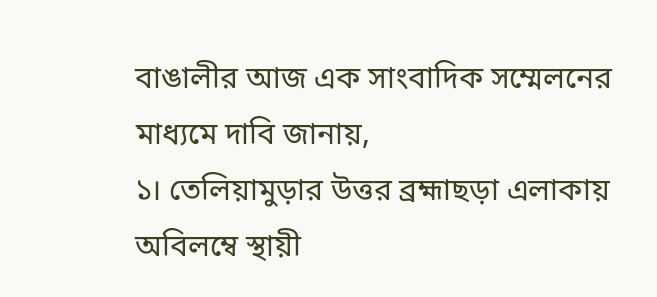বাঙালীর আজ এক সাংবাদিক সম্মেলনের মাধ্যমে দাবি জানায়,
১। তেলিয়ামুড়ার উত্তর ব্রহ্মাছড়া এলাকায় অবিলম্বে স্থায়ী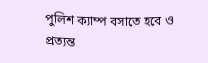পুলিশ ক্যাম্প বসাতে হবে ও প্রত্যন্ত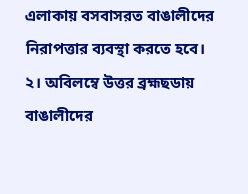এলাকায় বসবাসরত বাঙালীদের নিরাপত্তার ব্যবস্থা করতে হবে।
২। অবিলম্বে উত্তর ব্রহ্মছডায় বাঙালীদের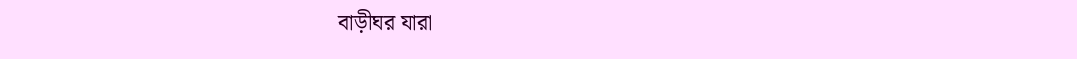বাড়ীঘর যারা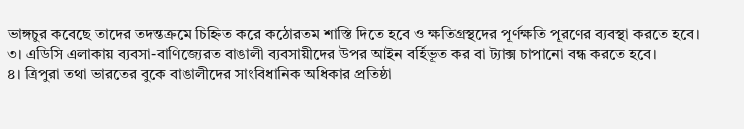ভাঙ্গচুর কবেছে তাদের তদন্তক্রমে চিহ্নিত করে কঠোরতম শাস্তি দিতে হবে ও ক্ষতিগ্রস্থদের পূর্ণক্ষতি পূরণের ব্যবস্থা করতে হবে।
৩। এডিসি এলাকায় ব্যবসা-বাণিজ্যেরত বাঙালী ব্যবসায়ীদের উপর আইন বর্হিভূত কর বা ট্যাক্স চাপানো বন্ধ করতে হবে।
৪। ত্রিপুরা তথা ভারতের বুকে বাঙালীদের সাংবিধানিক অধিকার প্রতিষ্ঠা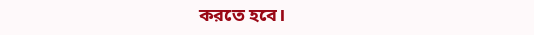করতে হবে।